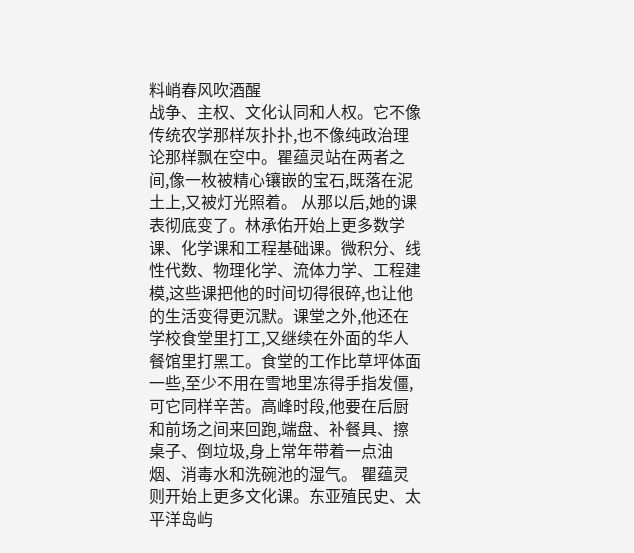料峭春风吹酒醒
战争、主权、文化认同和人权。它不像传统农学那样灰扑扑,也不像纯政治理论那样飘在空中。瞿蕴灵站在两者之间,像一枚被精心镶嵌的宝石,既落在泥土上,又被灯光照着。 从那以后,她的课表彻底变了。林承佑开始上更多数学课、化学课和工程基础课。微积分、线性代数、物理化学、流体力学、工程建模,这些课把他的时间切得很碎,也让他的生活变得更沉默。课堂之外,他还在学校食堂里打工,又继续在外面的华人餐馆里打黑工。食堂的工作比草坪体面一些,至少不用在雪地里冻得手指发僵,可它同样辛苦。高峰时段,他要在后厨和前场之间来回跑,端盘、补餐具、擦桌子、倒垃圾,身上常年带着一点油烟、消毒水和洗碗池的湿气。 瞿蕴灵则开始上更多文化课。东亚殖民史、太平洋岛屿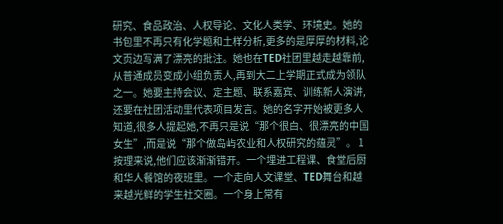研究、食品政治、人权导论、文化人类学、环境史。她的书包里不再只有化学题和土样分析,更多的是厚厚的材料,论文页边写满了漂亮的批注。她也在TED社团里越走越靠前,从普通成员变成小组负责人,再到大二上学期正式成为领队之一。她要主持会议、定主题、联系嘉宾、训练新人演讲,还要在社团活动里代表项目发言。她的名字开始被更多人知道,很多人提起她,不再只是说“那个很白、很漂亮的中国女生”,而是说“那个做岛屿农业和人权研究的蕴灵”。 1 按理来说,他们应该渐渐错开。一个埋进工程课、食堂后厨和华人餐馆的夜班里。一个走向人文课堂、TED舞台和越来越光鲜的学生社交圈。一个身上常有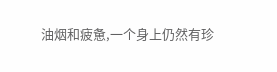油烟和疲惫,一个身上仍然有珍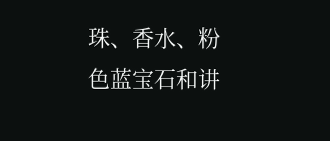珠、香水、粉色蓝宝石和讲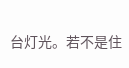台灯光。若不是住